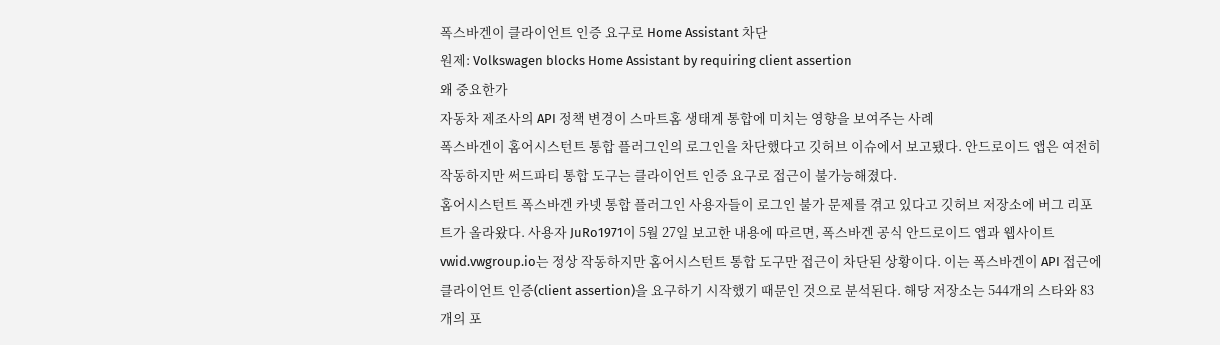폭스바겐이 클라이언트 인증 요구로 Home Assistant 차단
원제: Volkswagen blocks Home Assistant by requiring client assertion
왜 중요한가
자동차 제조사의 API 정책 변경이 스마트홈 생태계 통합에 미치는 영향을 보여주는 사례
폭스바겐이 홈어시스턴트 통합 플러그인의 로그인을 차단했다고 깃허브 이슈에서 보고됐다. 안드로이드 앱은 여전히 작동하지만 써드파티 통합 도구는 클라이언트 인증 요구로 접근이 불가능해졌다.
홈어시스턴트 폭스바겐 카넷 통합 플러그인 사용자들이 로그인 불가 문제를 겪고 있다고 깃허브 저장소에 버그 리포트가 올라왔다. 사용자 JuRo1971이 5월 27일 보고한 내용에 따르면, 폭스바겐 공식 안드로이드 앱과 웹사이트 vwid.vwgroup.io는 정상 작동하지만 홈어시스턴트 통합 도구만 접근이 차단된 상황이다. 이는 폭스바겐이 API 접근에 클라이언트 인증(client assertion)을 요구하기 시작했기 때문인 것으로 분석된다. 해당 저장소는 544개의 스타와 83개의 포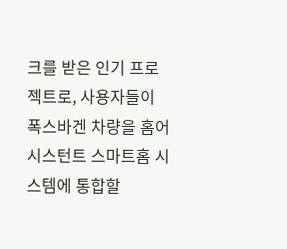크를 받은 인기 프로젝트로, 사용자들이 폭스바겐 차량을 홈어시스턴트 스마트홈 시스템에 통합할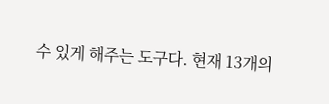수 있게 해주는 도구다. 현재 13개의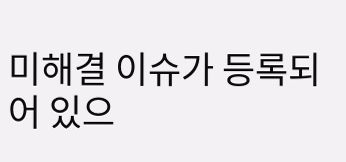미해결 이슈가 등록되어 있으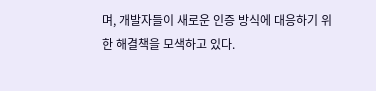며, 개발자들이 새로운 인증 방식에 대응하기 위한 해결책을 모색하고 있다.